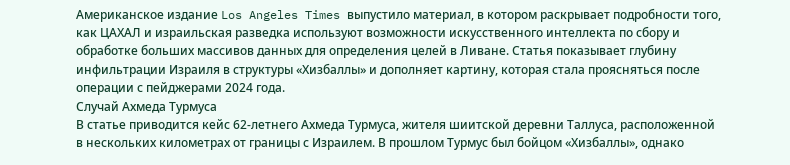Американское издание Los Angeles Times выпустило материал, в котором раскрывает подробности того, как ЦАХАЛ и израильская разведка используют возможности искусственного интеллекта по сбору и обработке больших массивов данных для определения целей в Ливане. Статья показывает глубину инфильтрации Израиля в структуры «Хизбаллы» и дополняет картину, которая стала проясняться после операции с пейджерами 2024 года.
Случай Ахмеда Турмуса
В статье приводится кейс 62-летнего Ахмеда Турмуса, жителя шиитской деревни Таллуса, расположенной в нескольких километрах от границы с Израилем. В прошлом Турмус был бойцом «Хизбаллы», однако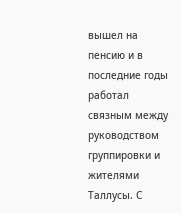вышел на пенсию и в последние годы работал связным между руководством группировки и жителями Таллусы. С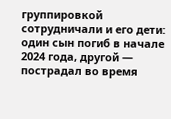группировкой сотрудничали и его дети: один сын погиб в начале 2024 года, другой — пострадал во время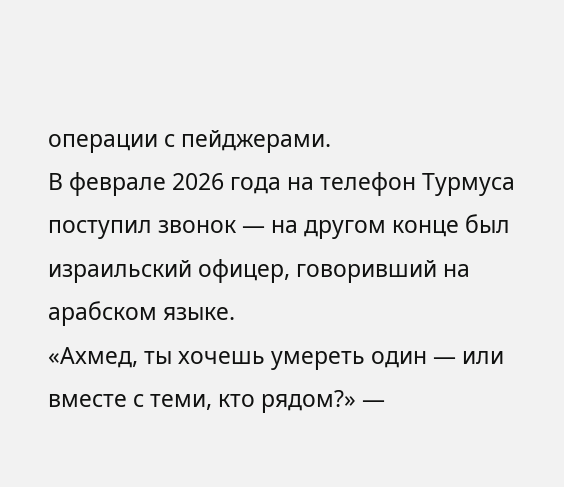операции с пейджерами.
В феврале 2026 года на телефон Турмуса поступил звонок — на другом конце был израильский офицер, говоривший на арабском языке.
«Ахмед, ты хочешь умереть один — или вместе с теми, кто рядом?» —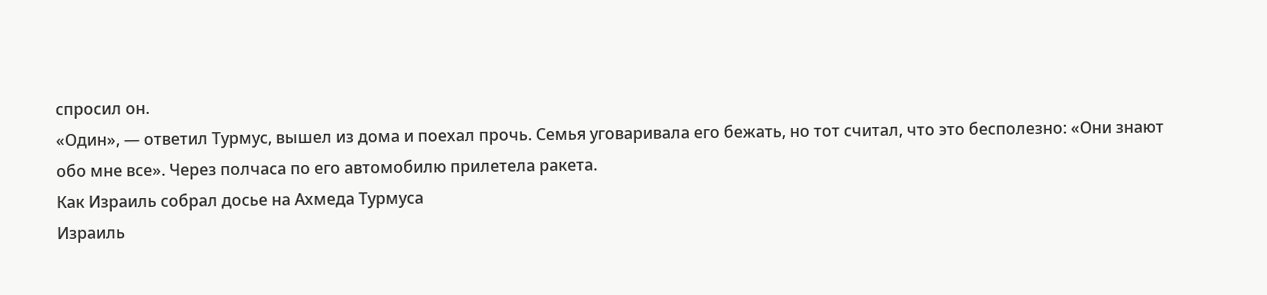спросил он.
«Один», — ответил Турмус, вышел из дома и поехал прочь. Семья уговаривала его бежать, но тот считал, что это бесполезно: «Они знают обо мне все». Через полчаса по его автомобилю прилетела ракета.
Как Израиль собрал досье на Ахмеда Турмуса
Израиль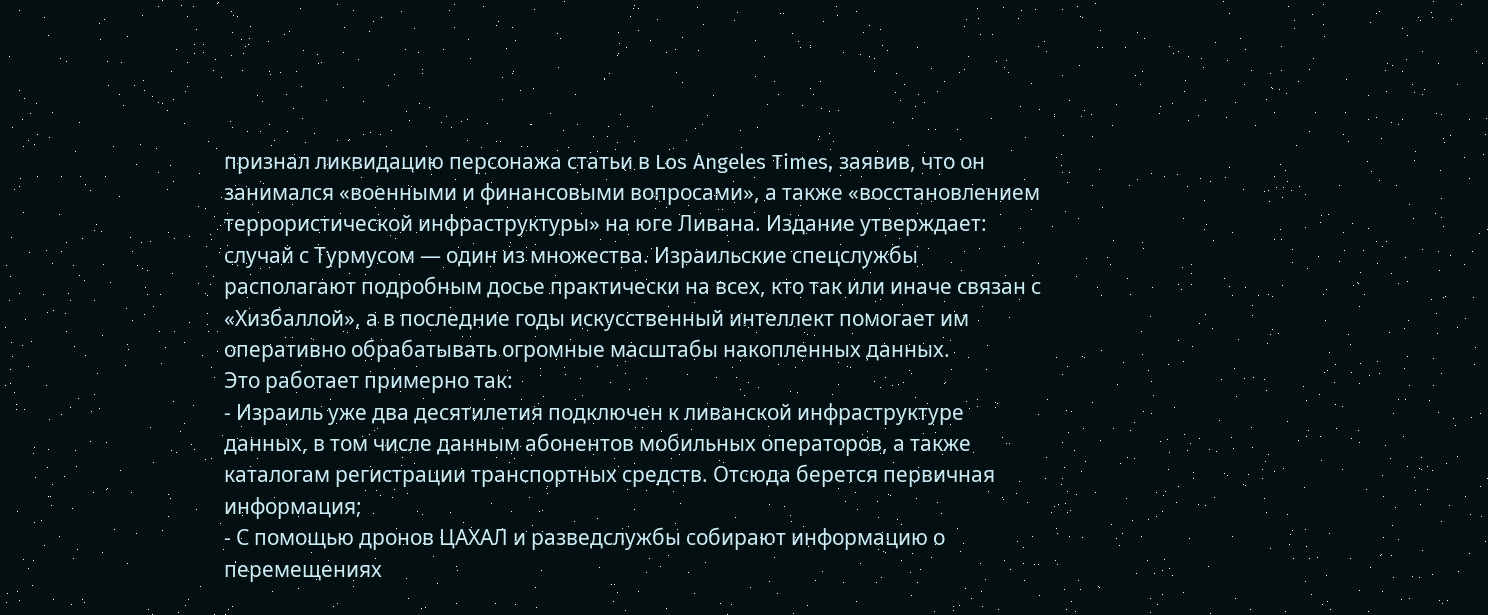признал ликвидацию персонажа статьи в Los Angeles Times, заявив, что он занимался «военными и финансовыми вопросами», а также «восстановлением террористической инфраструктуры» на юге Ливана. Издание утверждает: случай с Турмусом — один из множества. Израильские спецслужбы располагают подробным досье практически на всех, кто так или иначе связан с «Хизбаллой», а в последние годы искусственный интеллект помогает им оперативно обрабатывать огромные масштабы накопленных данных.
Это работает примерно так:
- Израиль уже два десятилетия подключен к ливанской инфраструктуре данных, в том числе данным абонентов мобильных операторов, а также каталогам регистрации транспортных средств. Отсюда берется первичная информация;
- С помощью дронов ЦАХАЛ и разведслужбы собирают информацию о перемещениях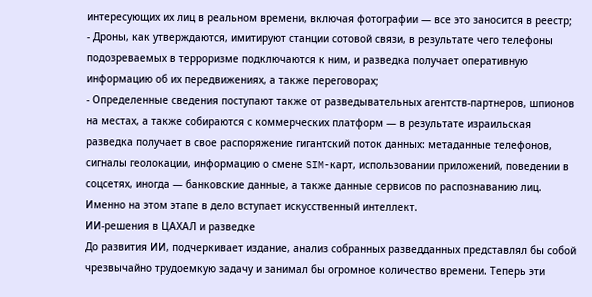интересующих их лиц в реальном времени, включая фотографии — все это заносится в реестр;
- Дроны, как утверждаются, имитируют станции сотовой связи, в результате чего телефоны подозреваемых в терроризме подключаются к ним, и разведка получает оперативную информацию об их передвижениях, а также переговорах;
- Определенные сведения поступают также от разведывательных агентств-партнеров, шпионов на местах, а также собираются с коммерческих платформ — в результате израильская разведка получает в свое распоряжение гигантский поток данных: метаданные телефонов, сигналы геолокации, информацию о смене SIM-карт, использовании приложений, поведении в соцсетях, иногда — банковские данные, а также данные сервисов по распознаванию лиц.
Именно на этом этапе в дело вступает искусственный интеллект.
ИИ-решения в ЦАХАЛ и разведке
До развития ИИ, подчеркивает издание, анализ собранных разведданных представлял бы собой чрезвычайно трудоемкую задачу и занимал бы огромное количество времени. Теперь эти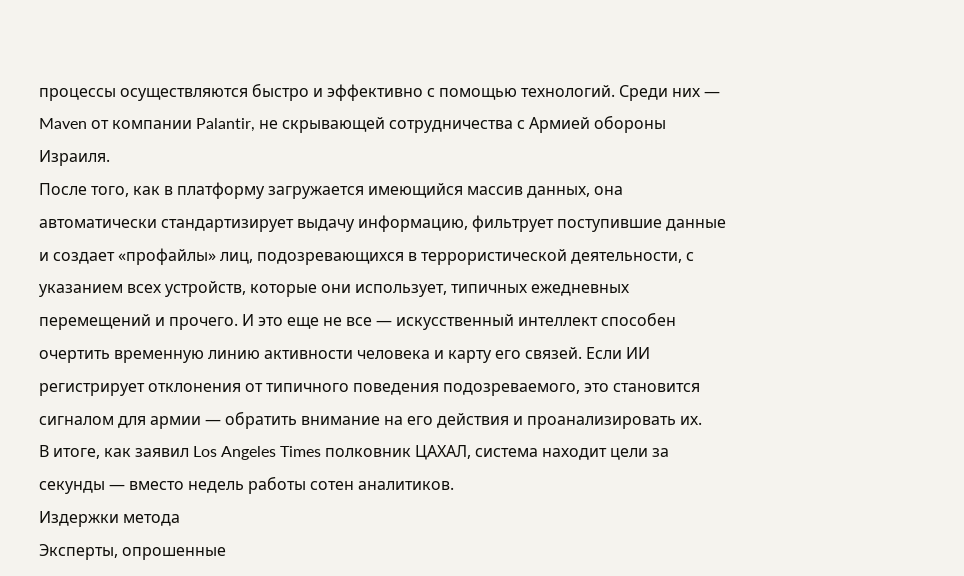процессы осуществляются быстро и эффективно с помощью технологий. Среди них — Maven от компании Palantir, не скрывающей сотрудничества с Армией обороны Израиля.
После того, как в платформу загружается имеющийся массив данных, она автоматически стандартизирует выдачу информацию, фильтрует поступившие данные и создает «профайлы» лиц, подозревающихся в террористической деятельности, с указанием всех устройств, которые они использует, типичных ежедневных перемещений и прочего. И это еще не все — искусственный интеллект способен очертить временную линию активности человека и карту его связей. Если ИИ регистрирует отклонения от типичного поведения подозреваемого, это становится сигналом для армии — обратить внимание на его действия и проанализировать их.
В итоге, как заявил Los Angeles Times полковник ЦАХАЛ, система находит цели за секунды — вместо недель работы сотен аналитиков.
Издержки метода
Эксперты, опрошенные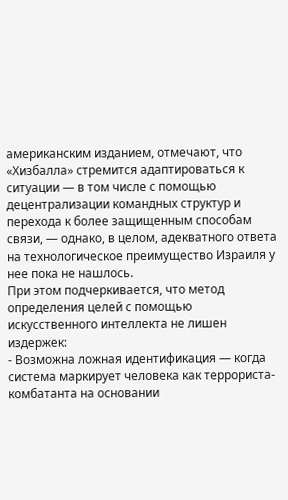американским изданием, отмечают, что «Хизбалла» стремится адаптироваться к ситуации — в том числе с помощью децентрализации командных структур и перехода к более защищенным способам связи, — однако, в целом, адекватного ответа на технологическое преимущество Израиля у нее пока не нашлось.
При этом подчеркивается, что метод определения целей с помощью искусственного интеллекта не лишен издержек:
- Возможна ложная идентификация — когда система маркирует человека как террориста-комбатанта на основании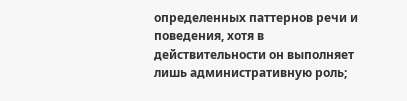определенных паттернов речи и поведения, хотя в действительности он выполняет лишь административную роль;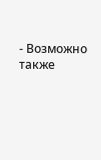- Возможно также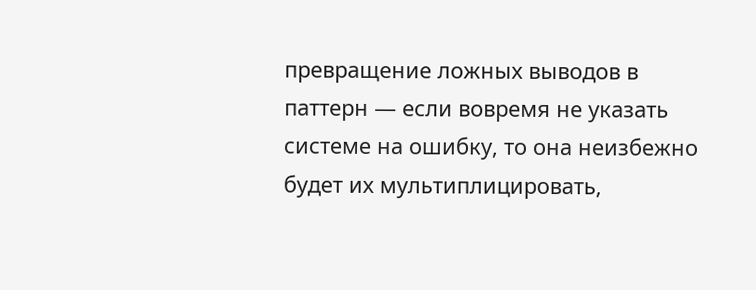превращение ложных выводов в паттерн — если вовремя не указать системе на ошибку, то она неизбежно будет их мультиплицировать,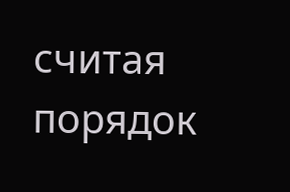считая порядок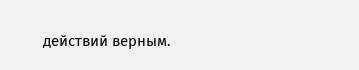действий верным.